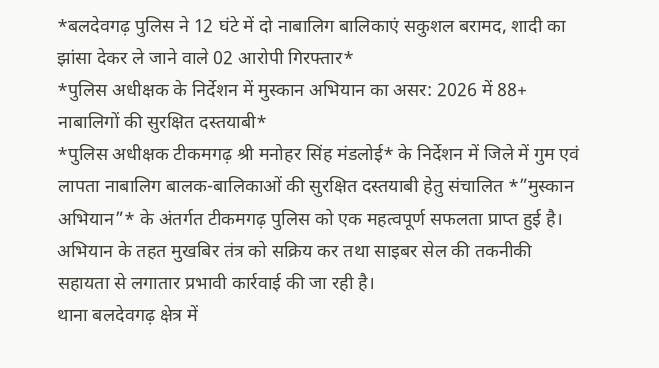*बलदेवगढ़ पुलिस ने 12 घंटे में दो नाबालिग बालिकाएं सकुशल बरामद, शादी का झांसा देकर ले जाने वाले 02 आरोपी गिरफ्तार*
*पुलिस अधीक्षक के निर्देशन में मुस्कान अभियान का असर: 2026 में 88+ नाबालिगों की सुरक्षित दस्तयाबी*
*पुलिस अधीक्षक टीकमगढ़ श्री मनोहर सिंह मंडलोई* के निर्देशन में जिले में गुम एवं लापता नाबालिग बालक-बालिकाओं की सुरक्षित दस्तयाबी हेतु संचालित *”मुस्कान अभियान”* के अंतर्गत टीकमगढ़ पुलिस को एक महत्वपूर्ण सफलता प्राप्त हुई है। अभियान के तहत मुखबिर तंत्र को सक्रिय कर तथा साइबर सेल की तकनीकी सहायता से लगातार प्रभावी कार्रवाई की जा रही है।
थाना बलदेवगढ़ क्षेत्र में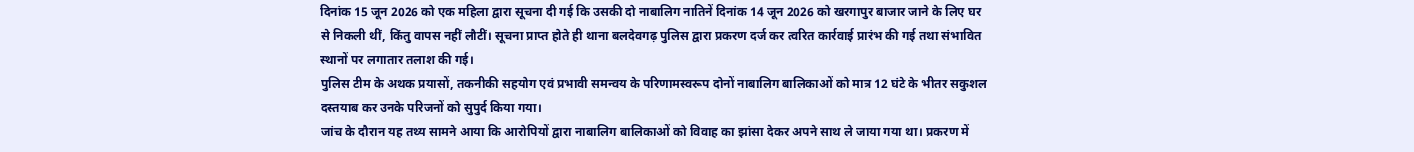दिनांक 15 जून 2026 को एक महिला द्वारा सूचना दी गई कि उसकी दो नाबालिग नातिनें दिनांक 14 जून 2026 को खरगापुर बाजार जाने के लिए घर से निकली थीं, किंतु वापस नहीं लौटीं। सूचना प्राप्त होते ही थाना बलदेवगढ़ पुलिस द्वारा प्रकरण दर्ज कर त्वरित कार्रवाई प्रारंभ की गई तथा संभावित स्थानों पर लगातार तलाश की गई।
पुलिस टीम के अथक प्रयासों, तकनीकी सहयोग एवं प्रभावी समन्वय के परिणामस्वरूप दोनों नाबालिग बालिकाओं को मात्र 12 घंटे के भीतर सकुशल दस्तयाब कर उनके परिजनों को सुपुर्द किया गया।
जांच के दौरान यह तथ्य सामने आया कि आरोपियों द्वारा नाबालिग बालिकाओं को विवाह का झांसा देकर अपने साथ ले जाया गया था। प्रकरण में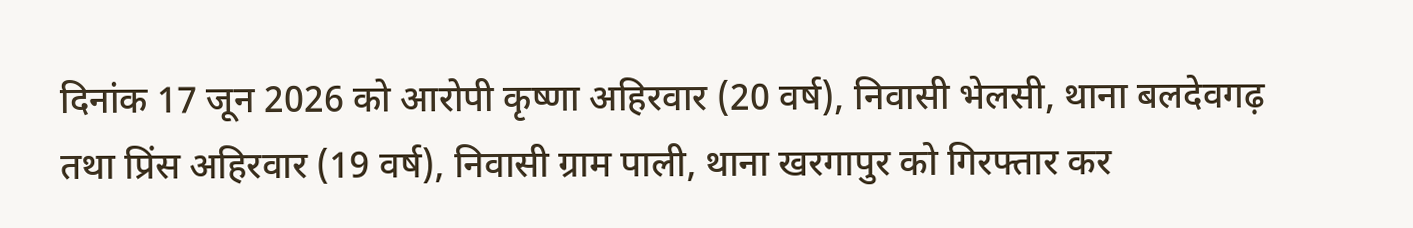दिनांक 17 जून 2026 को आरोपी कृष्णा अहिरवार (20 वर्ष), निवासी भेलसी, थाना बलदेवगढ़ तथा प्रिंस अहिरवार (19 वर्ष), निवासी ग्राम पाली, थाना खरगापुर को गिरफ्तार कर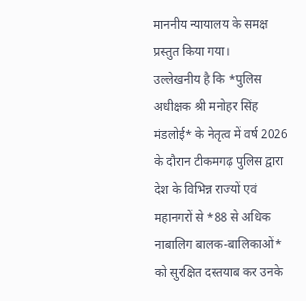माननीय न्यायालय के समक्ष प्रस्तुत किया गया।
उल्लेखनीय है कि *पुलिस अधीक्षक श्री मनोहर सिंह मंडलोई* के नेतृत्व में वर्ष 2026 के दौरान टीकमगढ़ पुलिस द्वारा देश के विभिन्न राज्यों एवं महानगरों से *88 से अधिक नाबालिग बालक-बालिकाओं* को सुरक्षित दस्तयाब कर उनके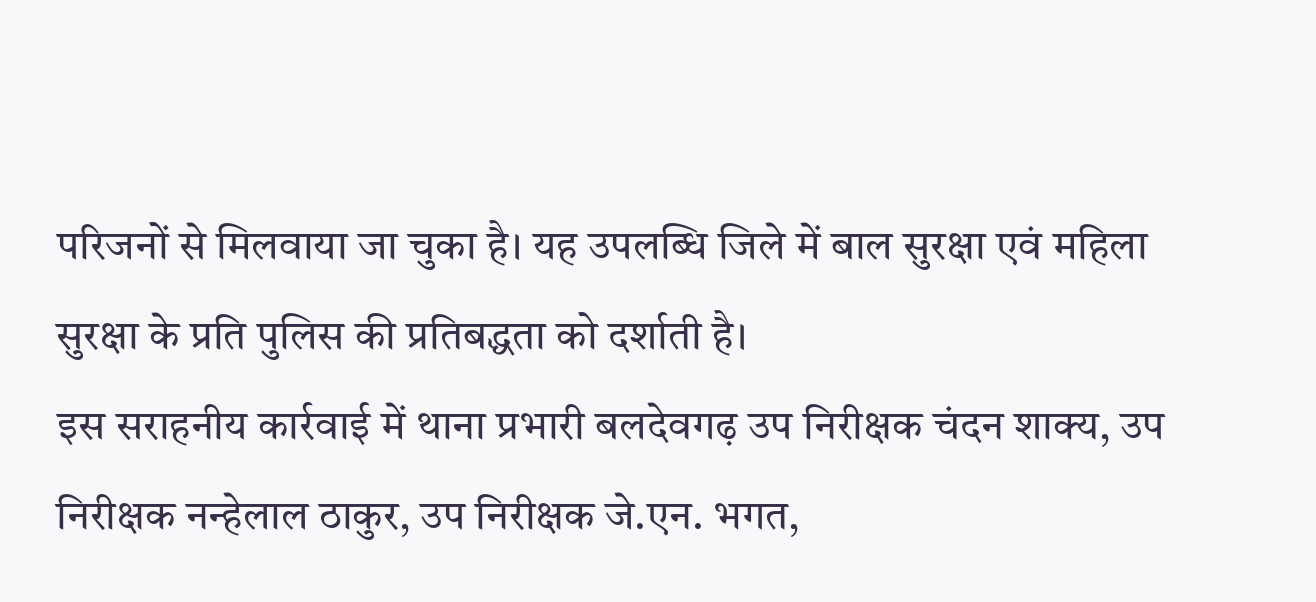परिजनों से मिलवाया जा चुका है। यह उपलब्धि जिले में बाल सुरक्षा एवं महिला सुरक्षा के प्रति पुलिस की प्रतिबद्धता को दर्शाती है।
इस सराहनीय कार्रवाई में थाना प्रभारी बलदेवगढ़ उप निरीक्षक चंदन शाक्य, उप निरीक्षक नन्हेलाल ठाकुर, उप निरीक्षक जे.एन. भगत,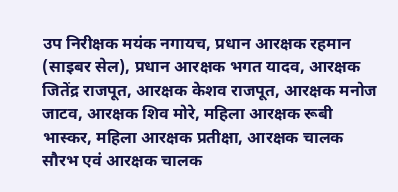उप निरीक्षक मयंक नगायच, प्रधान आरक्षक रहमान (साइबर सेल), प्रधान आरक्षक भगत यादव, आरक्षक जितेंद्र राजपूत, आरक्षक केशव राजपूत, आरक्षक मनोज जाटव, आरक्षक शिव मोरे, महिला आरक्षक रूबी भास्कर, महिला आरक्षक प्रतीक्षा, आरक्षक चालक सौरभ एवं आरक्षक चालक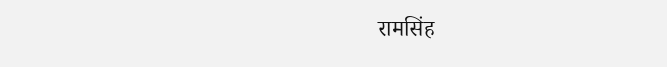रामसिंह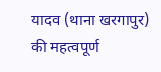यादव (थाना खरगापुर) की महत्वपूर्ण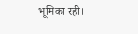भूमिका रही।